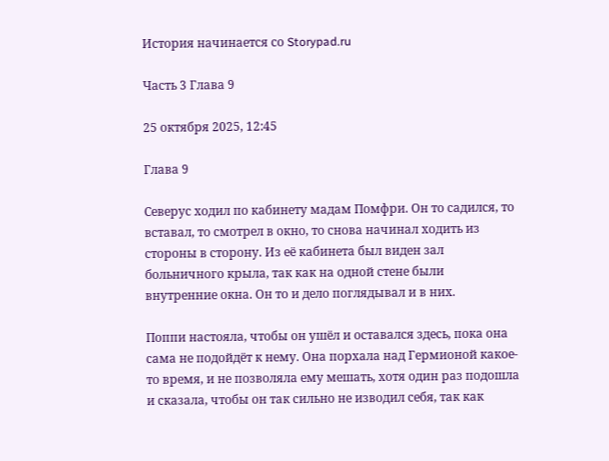История начинается со Storypad.ru

Часть 3 Глава 9

25 октября 2025, 12:45

Глава 9

Северус ходил по кабинету мадам Помфри. Он то садился, то вставал, то смотрел в окно, то снова начинал ходить из стороны в сторону. Из её кабинета был виден зал больничного крыла, так как на одной стене были внутренние окна. Он то и дело поглядывал и в них.

Поппи настояла, чтобы он ушёл и оставался здесь, пока она сама не подойдёт к нему. Она порхала над Гермионой какое-то время, и не позволяла ему мешать, хотя один раз подошла и сказала, чтобы он так сильно не изводил себя, так как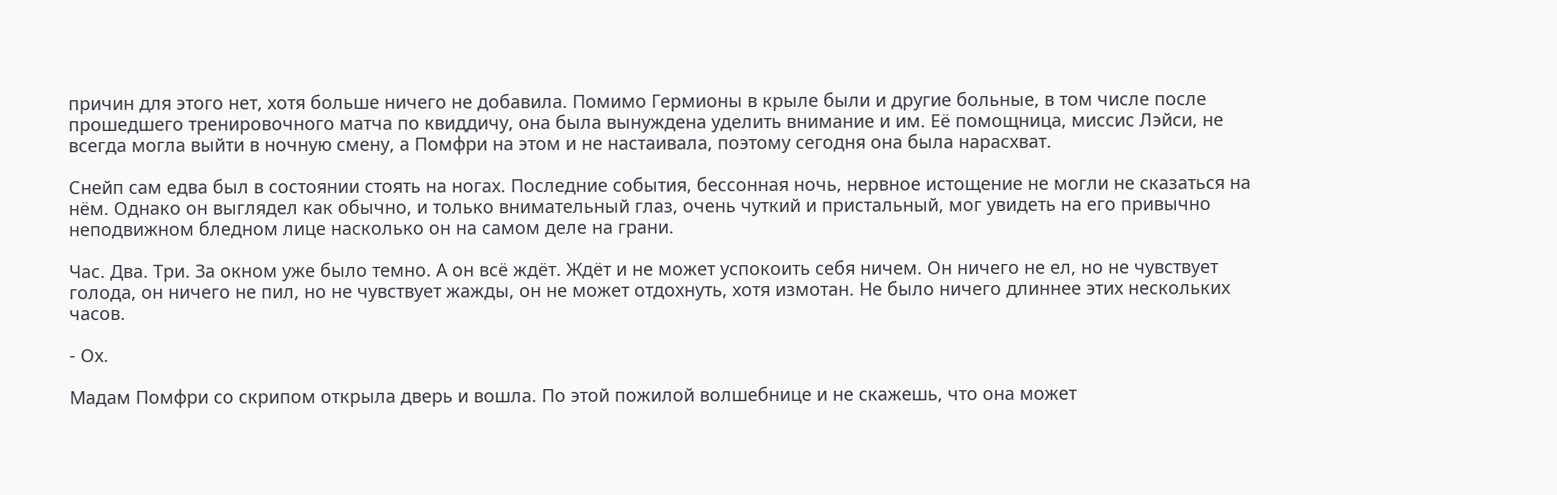причин для этого нет, хотя больше ничего не добавила. Помимо Гермионы в крыле были и другие больные, в том числе после прошедшего тренировочного матча по квиддичу, она была вынуждена уделить внимание и им. Её помощница, миссис Лэйси, не всегда могла выйти в ночную смену, а Помфри на этом и не настаивала, поэтому сегодня она была нарасхват.

Снейп сам едва был в состоянии стоять на ногах. Последние события, бессонная ночь, нервное истощение не могли не сказаться на нём. Однако он выглядел как обычно, и только внимательный глаз, очень чуткий и пристальный, мог увидеть на его привычно неподвижном бледном лице насколько он на самом деле на грани.

Час. Два. Три. За окном уже было темно. А он всё ждёт. Ждёт и не может успокоить себя ничем. Он ничего не ел, но не чувствует голода, он ничего не пил, но не чувствует жажды, он не может отдохнуть, хотя измотан. Не было ничего длиннее этих нескольких часов.

- Ох.

Мадам Помфри со скрипом открыла дверь и вошла. По этой пожилой волшебнице и не скажешь, что она может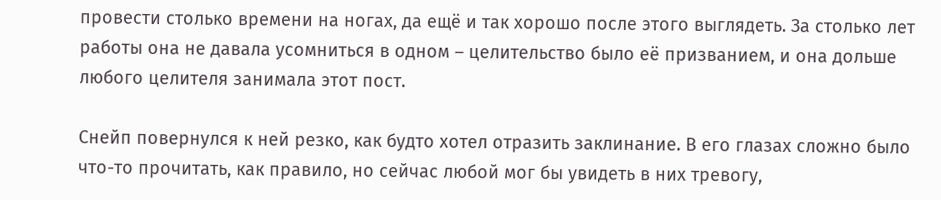провести столько времени на ногах, да ещё и так хорошо после этого выглядеть. За столько лет работы она не давала усомниться в одном – целительство было её призванием, и она дольше любого целителя занимала этот пост.

Снейп повернулся к ней резко, как будто хотел отразить заклинание. В его глазах сложно было что-то прочитать, как правило, но сейчас любой мог бы увидеть в них тревогу,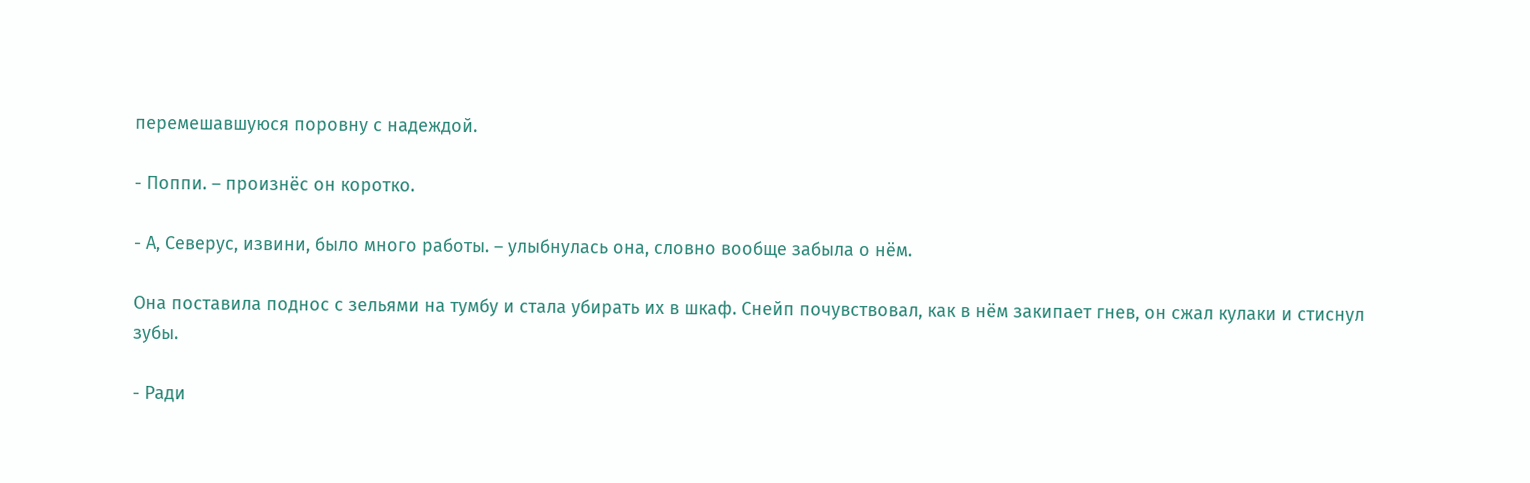перемешавшуюся поровну с надеждой.

- Поппи. – произнёс он коротко.

- А, Северус, извини, было много работы. – улыбнулась она, словно вообще забыла о нём.

Она поставила поднос с зельями на тумбу и стала убирать их в шкаф. Снейп почувствовал, как в нём закипает гнев, он сжал кулаки и стиснул зубы.

- Ради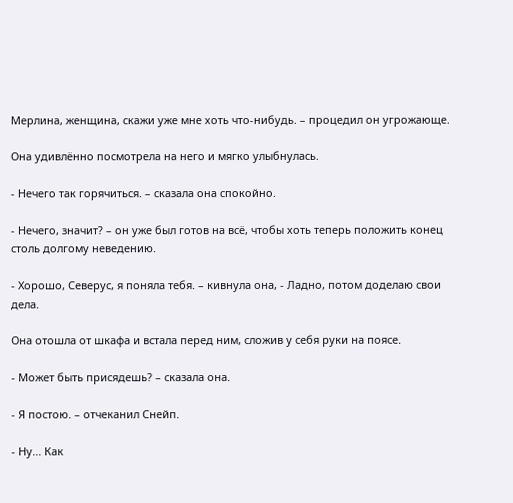Мерлина, женщина, скажи уже мне хоть что-нибудь. – процедил он угрожающе.

Она удивлённо посмотрела на него и мягко улыбнулась.

- Нечего так горячиться. – сказала она спокойно.

- Нечего, значит? – он уже был готов на всё, чтобы хоть теперь положить конец столь долгому неведению.

- Хорошо, Северус, я поняла тебя. – кивнула она, - Ладно, потом доделаю свои дела.

Она отошла от шкафа и встала перед ним, сложив у себя руки на поясе.

- Может быть присядешь? – сказала она.

- Я постою. – отчеканил Снейп.

- Ну... Как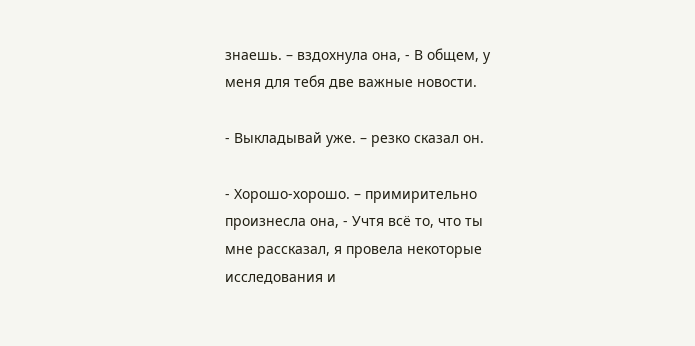знаешь. – вздохнула она, - В общем, у меня для тебя две важные новости.

- Выкладывай уже. – резко сказал он.

- Хорошо-хорошо. – примирительно произнесла она, - Учтя всё то, что ты мне рассказал, я провела некоторые исследования и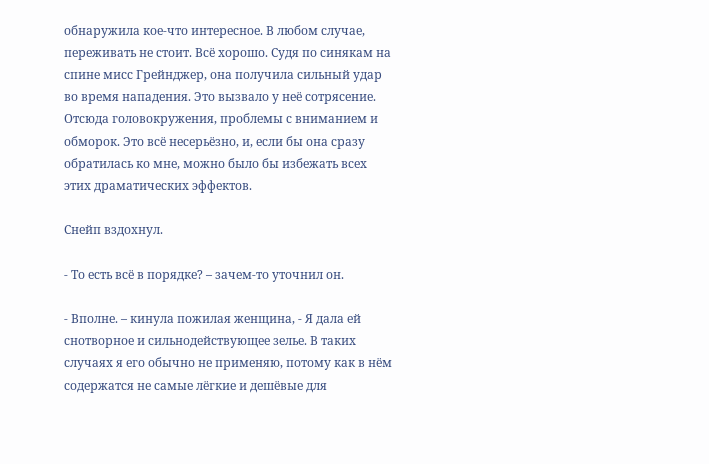обнаружила кое-что интересное. В любом случае, переживать не стоит. Всё хорошо. Судя по синякам на спине мисс Грейнджер, она получила сильный удар во время нападения. Это вызвало у неё сотрясение. Отсюда головокружения, проблемы с вниманием и обморок. Это всё несерьёзно, и, если бы она сразу обратилась ко мне, можно было бы избежать всех этих драматических эффектов.

Снейп вздохнул.

- То есть всё в порядке? – зачем-то уточнил он.

- Вполне. – кинула пожилая женщина, - Я дала ей снотворное и сильнодействующее зелье. В таких случаях я его обычно не применяю, потому как в нём содержатся не самые лёгкие и дешёвые для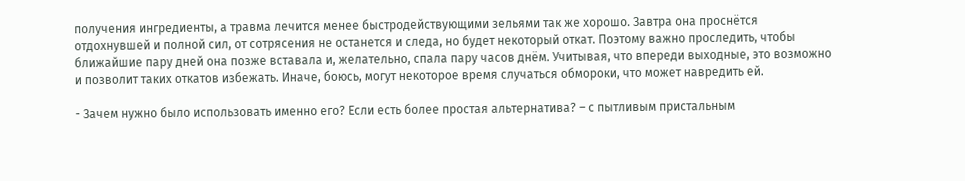получения ингредиенты, а травма лечится менее быстродействующими зельями так же хорошо. Завтра она проснётся отдохнувшей и полной сил, от сотрясения не останется и следа, но будет некоторый откат. Поэтому важно проследить, чтобы ближайшие пару дней она позже вставала и, желательно, спала пару часов днём. Учитывая, что впереди выходные, это возможно и позволит таких откатов избежать. Иначе, боюсь, могут некоторое время случаться обмороки, что может навредить ей.

- Зачем нужно было использовать именно его? Если есть более простая альтернатива? – с пытливым пристальным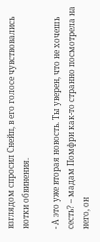взглядом спросил Снейп, в его голосе чувствовались нотки обвинения.

- А это уже вторая новость. Ты уверен, что не хочешь сесть? – мадам Помфри как-то странно посмотрела на него, он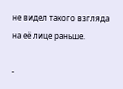не видел такого взгляда на её лице раньше.

-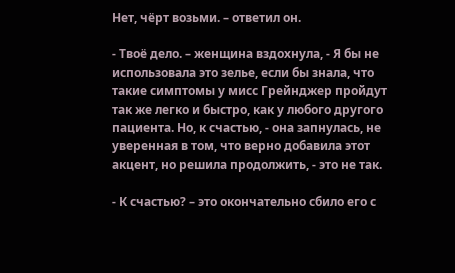Нет, чёрт возьми. – ответил он.

- Твоё дело. – женщина вздохнула, - Я бы не использовала это зелье, если бы знала, что такие симптомы у мисс Грейнджер пройдут так же легко и быстро, как у любого другого пациента. Но, к счастью, - она запнулась, не уверенная в том, что верно добавила этот акцент, но решила продолжить, - это не так.

- К счастью? – это окончательно сбило его с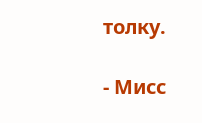толку.

- Мисс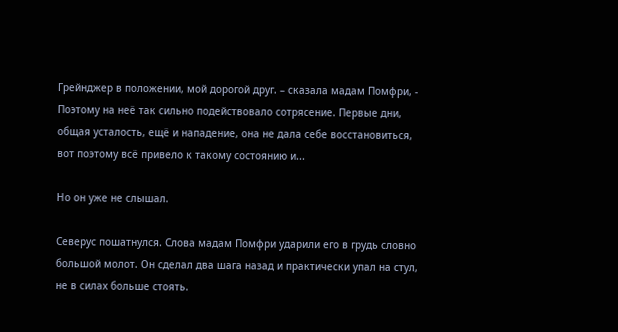Грейнджер в положении, мой дорогой друг. – сказала мадам Помфри, - Поэтому на неё так сильно подействовало сотрясение. Первые дни, общая усталость, ещё и нападение, она не дала себе восстановиться, вот поэтому всё привело к такому состоянию и...

Но он уже не слышал.

Северус пошатнулся. Слова мадам Помфри ударили его в грудь словно большой молот. Он сделал два шага назад и практически упал на стул, не в силах больше стоять.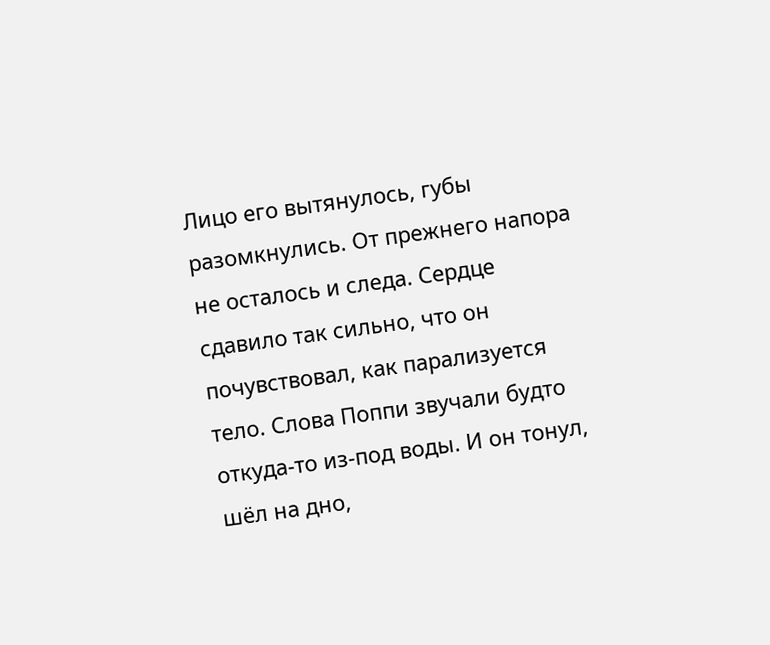Лицо его вытянулось, губы разомкнулись. От прежнего напора не осталось и следа. Сердце сдавило так сильно, что он почувствовал, как парализуется тело. Слова Поппи звучали будто откуда-то из-под воды. И он тонул, шёл на дно,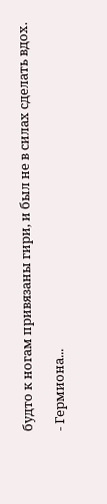будто к ногам привязаны гири, и был не в силах сделать вдох.

- Гермиона...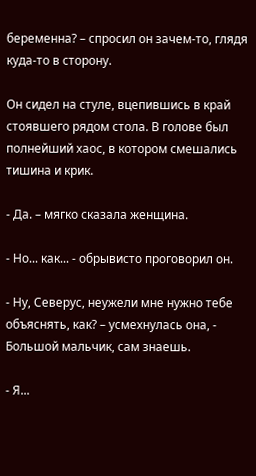беременна? – спросил он зачем-то, глядя куда-то в сторону.

Он сидел на стуле, вцепившись в край стоявшего рядом стола. В голове был полнейший хаос, в котором смешались тишина и крик.

- Да. – мягко сказала женщина.

- Но... как... - обрывисто проговорил он.

- Ну, Северус, неужели мне нужно тебе объяснять, как? – усмехнулась она, - Большой мальчик, сам знаешь.

- Я...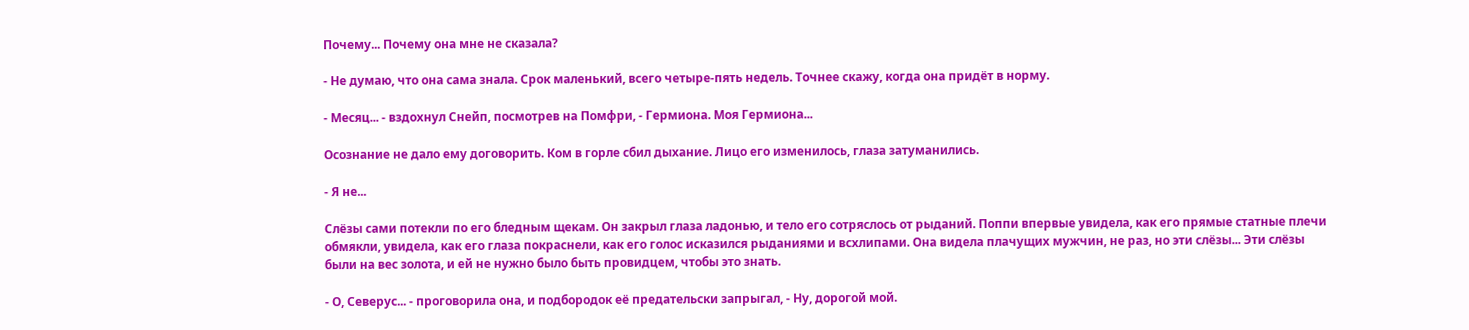Почему... Почему она мне не сказала?

- Не думаю, что она сама знала. Срок маленький, всего четыре-пять недель. Точнее скажу, когда она придёт в норму.

- Месяц... - вздохнул Снейп, посмотрев на Помфри, - Гермиона. Моя Гермиона...

Осознание не дало ему договорить. Ком в горле сбил дыхание. Лицо его изменилось, глаза затуманились.

- Я не...

Слёзы сами потекли по его бледным щекам. Он закрыл глаза ладонью, и тело его сотряслось от рыданий. Поппи впервые увидела, как его прямые статные плечи обмякли, увидела, как его глаза покраснели, как его голос исказился рыданиями и всхлипами. Она видела плачущих мужчин, не раз, но эти слёзы... Эти слёзы были на вес золота, и ей не нужно было быть провидцем, чтобы это знать.

- О, Северус... - проговорила она, и подбородок её предательски запрыгал, - Ну, дорогой мой.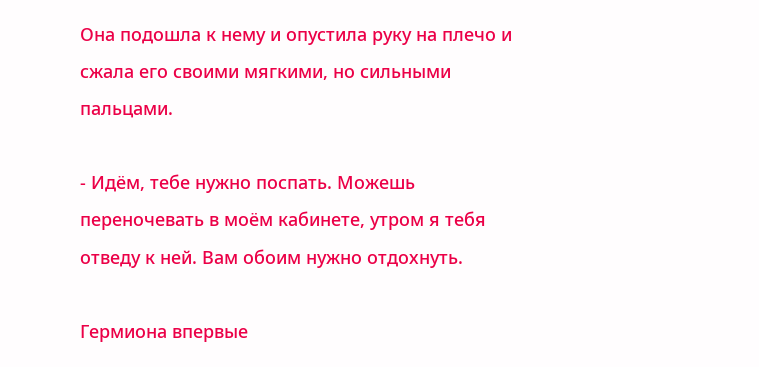Она подошла к нему и опустила руку на плечо и сжала его своими мягкими, но сильными пальцами.

- Идём, тебе нужно поспать. Можешь переночевать в моём кабинете, утром я тебя отведу к ней. Вам обоим нужно отдохнуть.

Гермиона впервые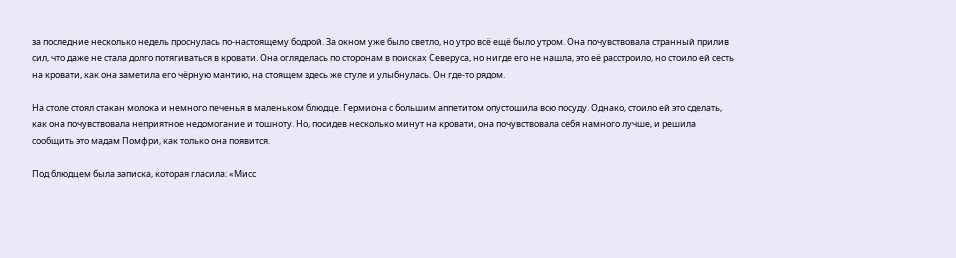за последние несколько недель проснулась по-настоящему бодрой. За окном уже было светло, но утро всё ещё было утром. Она почувствовала странный прилив сил, что даже не стала долго потягиваться в кровати. Она огляделась по сторонам в поисках Северуса, но нигде его не нашла, это её расстроило, но стоило ей сесть на кровати, как она заметила его чёрную мантию, на стоящем здесь же стуле и улыбнулась. Он где-то рядом.

На столе стоял стакан молока и немного печенья в маленьком блюдце. Гермиона с большим аппетитом опустошила всю посуду. Однако, стоило ей это сделать, как она почувствовала неприятное недомогание и тошноту. Но, посидев несколько минут на кровати, она почувствовала себя намного лучше, и решила сообщить это мадам Помфри, как только она появится.

Под блюдцем была записка, которая гласила: «Мисс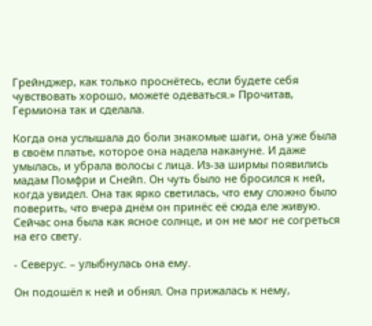Грейнджер, как только проснётесь, если будете себя чувствовать хорошо, можете одеваться.» Прочитав, Гермиона так и сделала.

Когда она услышала до боли знакомые шаги, она уже была в своём платье, которое она надела накануне. И даже умылась, и убрала волосы с лица. Из-за ширмы появились мадам Помфри и Снейп. Он чуть было не бросился к ней, когда увидел. Она так ярко светилась, что ему сложно было поверить, что вчера днём он принёс её сюда еле живую. Сейчас она была как ясное солнце, и он не мог не согреться на его свету.

- Северус. – улыбнулась она ему.

Он подошёл к ней и обнял. Она прижалась к нему,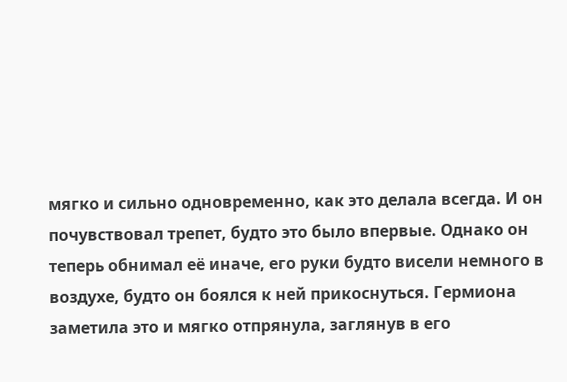мягко и сильно одновременно, как это делала всегда. И он почувствовал трепет, будто это было впервые. Однако он теперь обнимал её иначе, его руки будто висели немного в воздухе, будто он боялся к ней прикоснуться. Гермиона заметила это и мягко отпрянула, заглянув в его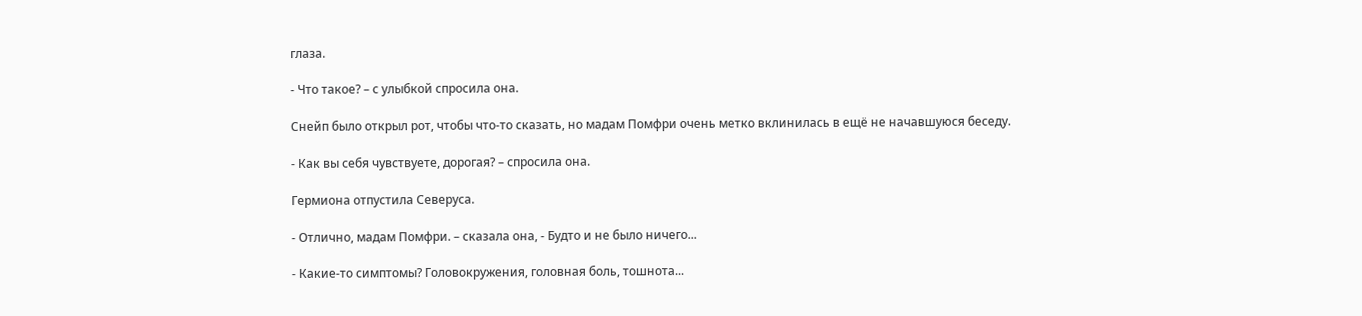глаза.

- Что такое? – с улыбкой спросила она.

Снейп было открыл рот, чтобы что-то сказать, но мадам Помфри очень метко вклинилась в ещё не начавшуюся беседу.

- Как вы себя чувствуете, дорогая? – спросила она.

Гермиона отпустила Северуса.

- Отлично, мадам Помфри. – сказала она, - Будто и не было ничего...

- Какие-то симптомы? Головокружения, головная боль, тошнота...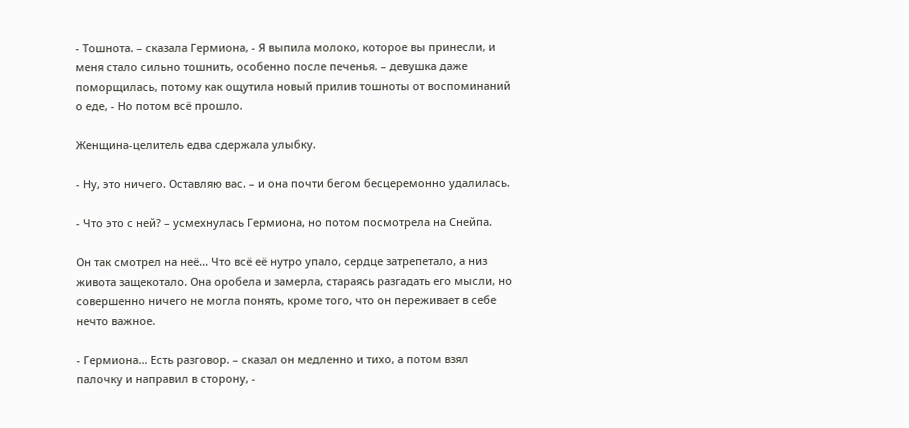- Тошнота. – сказала Гермиона, - Я выпила молоко, которое вы принесли, и меня стало сильно тошнить, особенно после печенья. – девушка даже поморщилась, потому как ощутила новый прилив тошноты от воспоминаний о еде, - Но потом всё прошло.

Женщина-целитель едва сдержала улыбку.

- Ну, это ничего. Оставляю вас. – и она почти бегом бесцеремонно удалилась.

- Что это с ней? – усмехнулась Гермиона, но потом посмотрела на Снейпа.

Он так смотрел на неё... Что всё её нутро упало, сердце затрепетало, а низ живота защекотало. Она оробела и замерла, стараясь разгадать его мысли, но совершенно ничего не могла понять, кроме того, что он переживает в себе нечто важное.

- Гермиона... Есть разговор. – сказал он медленно и тихо, а потом взял палочку и направил в сторону, -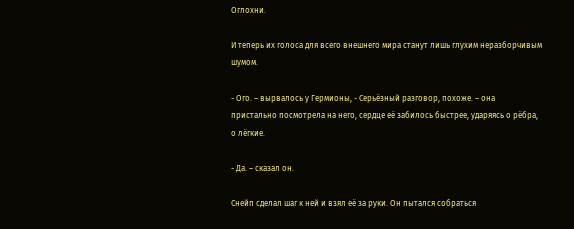Оглохни.

И теперь их голоса для всего внешнего мира станут лишь глухим неразборчивым шумом.

- Ого. – вырвалось у Гермионы, - Серьёзный разговор, похоже. – она пристально посмотрела на него, сердце её забилось быстрее, ударяясь о рёбра, о лёгкие.

- Да. – сказал он.

Снейп сделал шаг к ней и взял её за руки. Он пытался собраться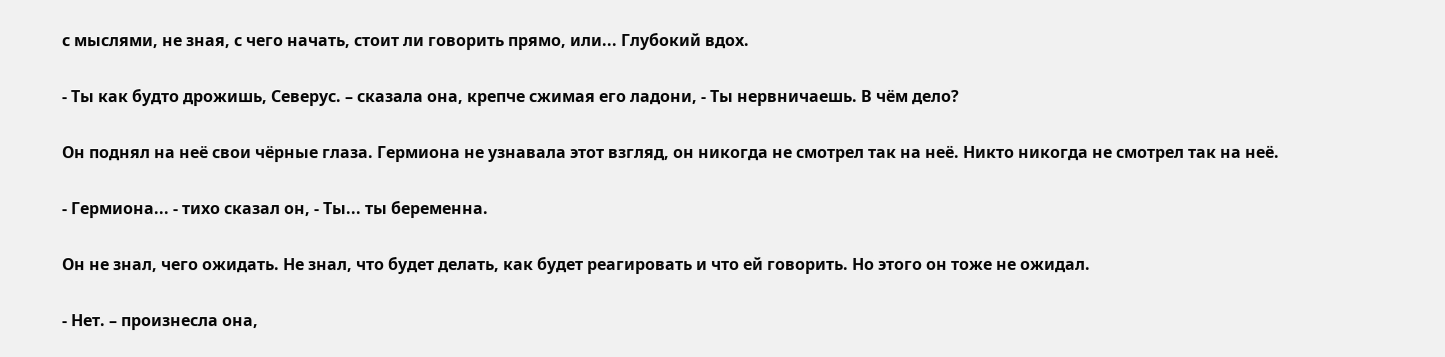с мыслями, не зная, с чего начать, стоит ли говорить прямо, или... Глубокий вдох.

- Ты как будто дрожишь, Северус. – сказала она, крепче сжимая его ладони, - Ты нервничаешь. В чём дело?

Он поднял на неё свои чёрные глаза. Гермиона не узнавала этот взгляд, он никогда не смотрел так на неё. Никто никогда не смотрел так на неё.

- Гермиона... - тихо сказал он, - Ты... ты беременна.

Он не знал, чего ожидать. Не знал, что будет делать, как будет реагировать и что ей говорить. Но этого он тоже не ожидал.

- Нет. – произнесла она,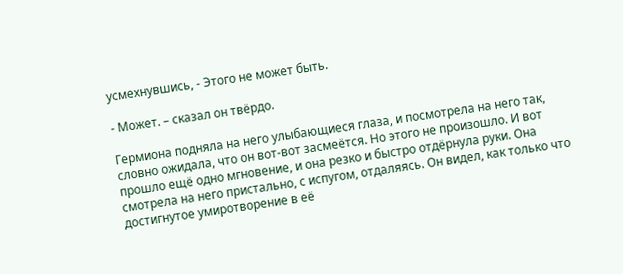усмехнувшись, - Этого не может быть.

- Может. – сказал он твёрдо.

Гермиона подняла на него улыбающиеся глаза, и посмотрела на него так, словно ожидала, что он вот-вот засмеётся. Но этого не произошло. И вот прошло ещё одно мгновение, и она резко и быстро отдёрнула руки. Она смотрела на него пристально, с испугом, отдаляясь. Он видел, как только что достигнутое умиротворение в её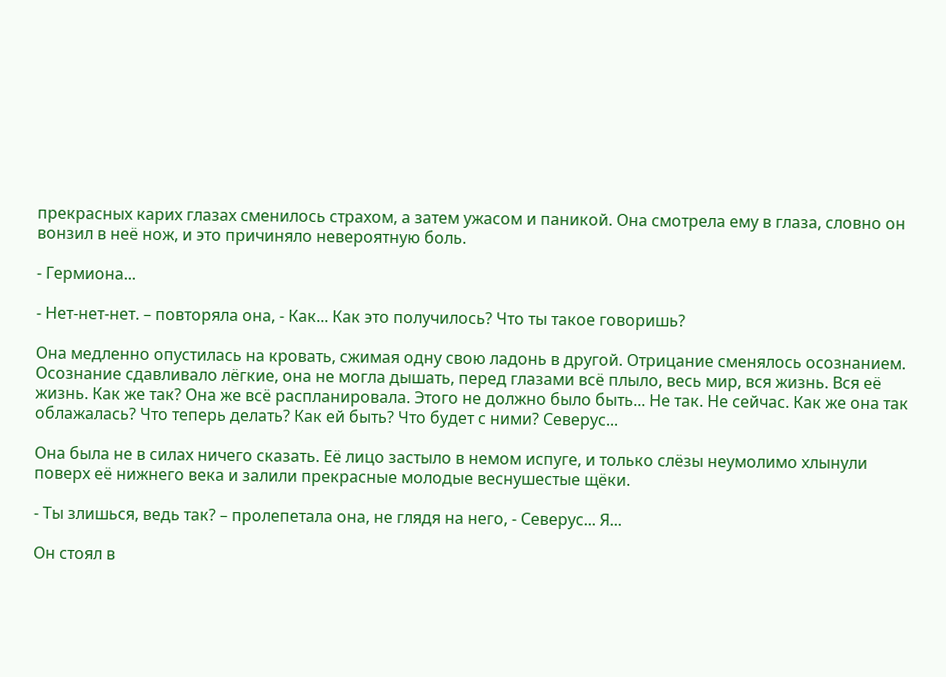прекрасных карих глазах сменилось страхом, а затем ужасом и паникой. Она смотрела ему в глаза, словно он вонзил в неё нож, и это причиняло невероятную боль.

- Гермиона...

- Нет-нет-нет. – повторяла она, - Как... Как это получилось? Что ты такое говоришь?

Она медленно опустилась на кровать, сжимая одну свою ладонь в другой. Отрицание сменялось осознанием. Осознание сдавливало лёгкие, она не могла дышать, перед глазами всё плыло, весь мир, вся жизнь. Вся её жизнь. Как же так? Она же всё распланировала. Этого не должно было быть... Не так. Не сейчас. Как же она так облажалась? Что теперь делать? Как ей быть? Что будет с ними? Северус...

Она была не в силах ничего сказать. Её лицо застыло в немом испуге, и только слёзы неумолимо хлынули поверх её нижнего века и залили прекрасные молодые веснушестые щёки.

- Ты злишься, ведь так? – пролепетала она, не глядя на него, - Северус... Я...

Он стоял в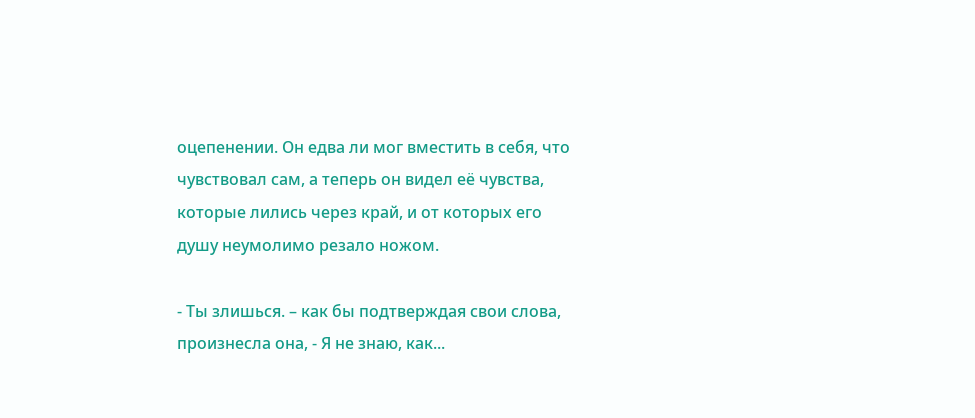оцепенении. Он едва ли мог вместить в себя, что чувствовал сам, а теперь он видел её чувства, которые лились через край, и от которых его душу неумолимо резало ножом.

- Ты злишься. – как бы подтверждая свои слова, произнесла она, - Я не знаю, как...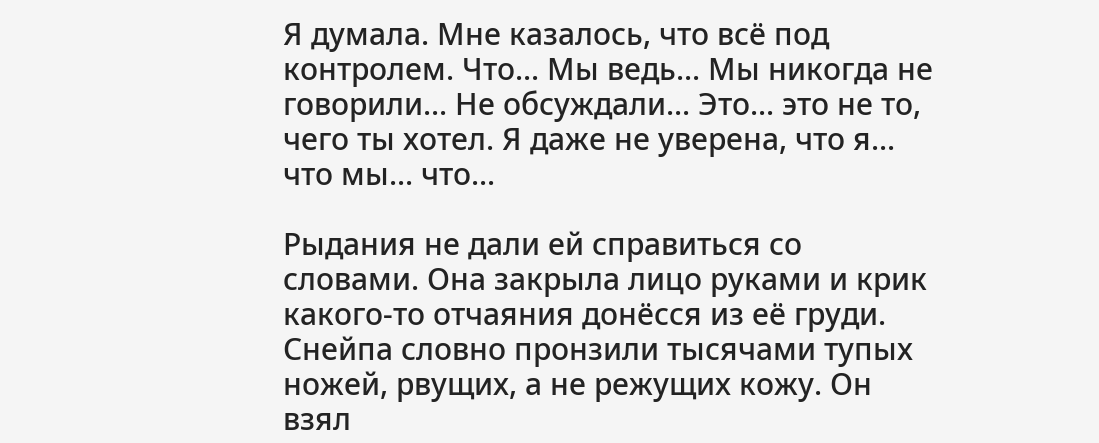Я думала. Мне казалось, что всё под контролем. Что... Мы ведь... Мы никогда не говорили... Не обсуждали... Это... это не то, чего ты хотел. Я даже не уверена, что я... что мы... что...

Рыдания не дали ей справиться со словами. Она закрыла лицо руками и крик какого-то отчаяния донёсся из её груди. Снейпа словно пронзили тысячами тупых ножей, рвущих, а не режущих кожу. Он взял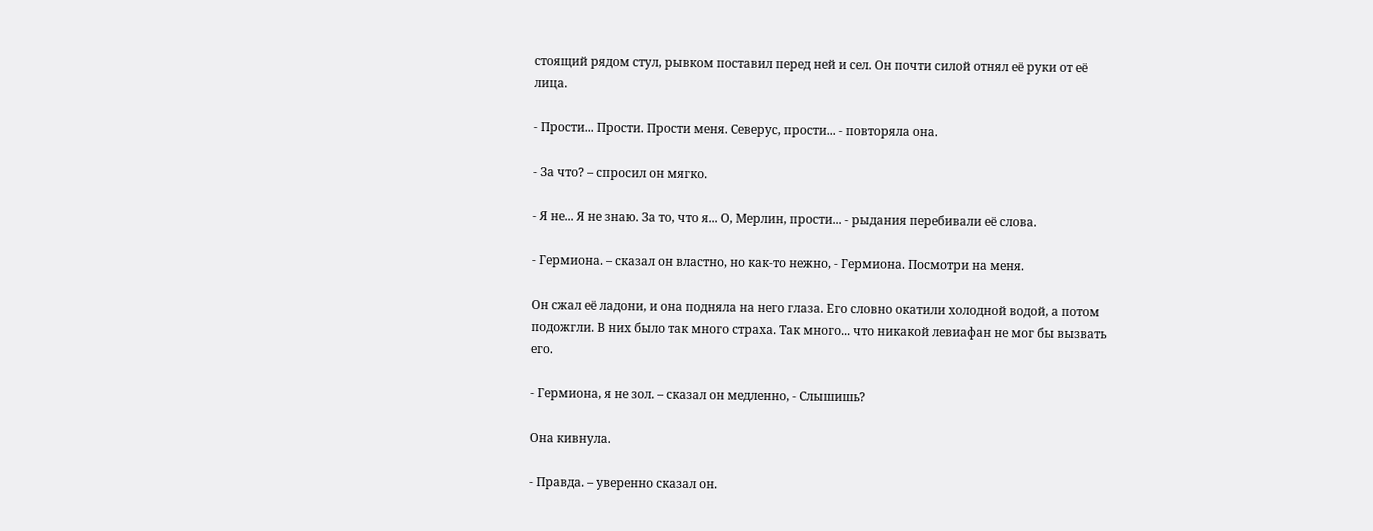стоящий рядом стул, рывком поставил перед ней и сел. Он почти силой отнял её руки от её лица.

- Прости... Прости. Прости меня. Северус, прости... - повторяла она.

- За что? – спросил он мягко.

- Я не... Я не знаю. За то, что я... О, Мерлин, прости... - рыдания перебивали её слова.

- Гермиона. – сказал он властно, но как-то нежно, - Гермиона. Посмотри на меня.

Он сжал её ладони, и она подняла на него глаза. Его словно окатили холодной водой, а потом подожгли. В них было так много страха. Так много... что никакой левиафан не мог бы вызвать его.

- Гермиона, я не зол. – сказал он медленно, - Слышишь?

Она кивнула.

- Правда. – уверенно сказал он.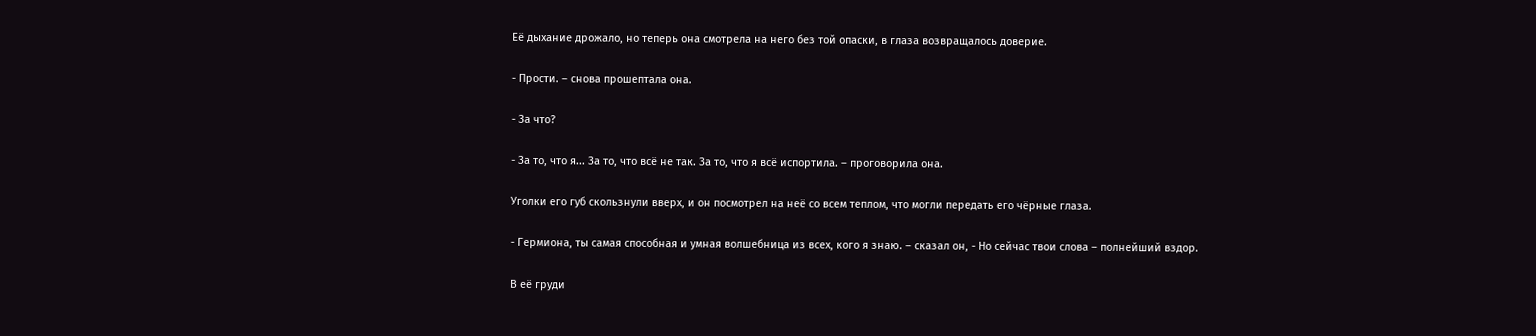Её дыхание дрожало, но теперь она смотрела на него без той опаски, в глаза возвращалось доверие.

- Прости. – снова прошептала она.

- За что?

- За то, что я... За то, что всё не так. За то, что я всё испортила. – проговорила она.

Уголки его губ скользнули вверх, и он посмотрел на неё со всем теплом, что могли передать его чёрные глаза.

- Гермиона, ты самая способная и умная волшебница из всех, кого я знаю. – сказал он, - Но сейчас твои слова – полнейший вздор.

В её груди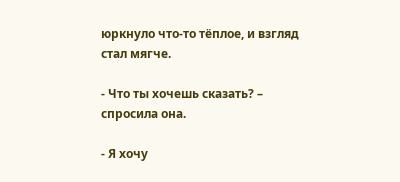юркнуло что-то тёплое, и взгляд стал мягче.

- Что ты хочешь сказать? – спросила она.

- Я хочу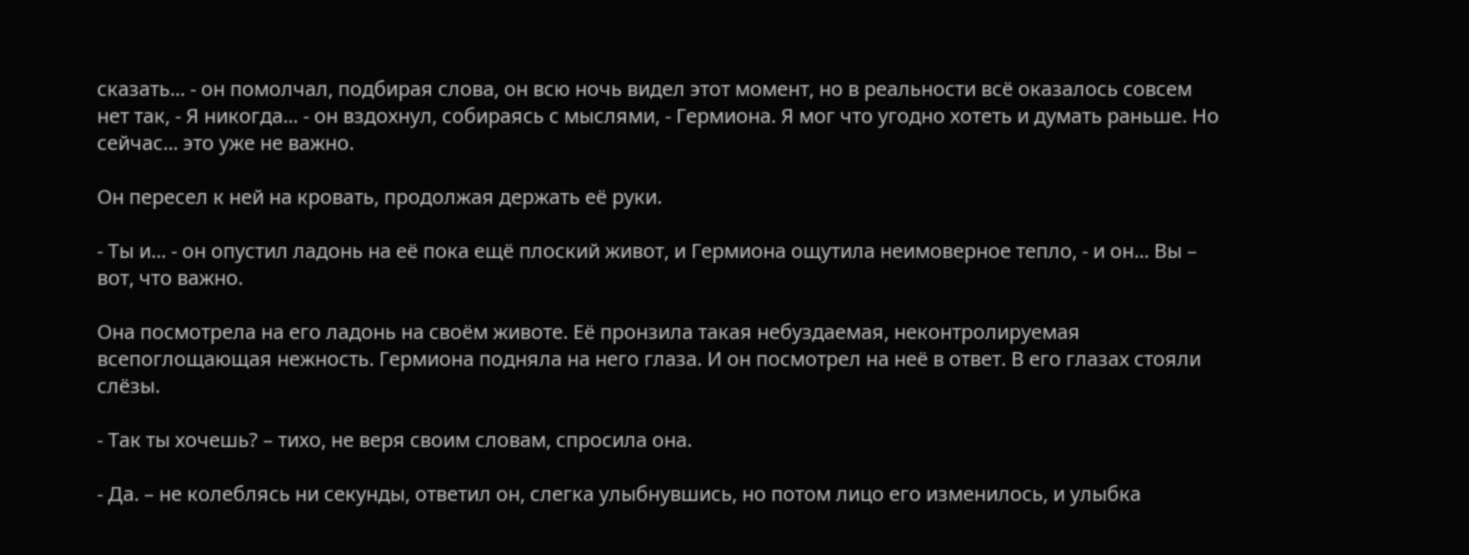сказать... - он помолчал, подбирая слова, он всю ночь видел этот момент, но в реальности всё оказалось совсем нет так, - Я никогда... - он вздохнул, собираясь с мыслями, - Гермиона. Я мог что угодно хотеть и думать раньше. Но сейчас... это уже не важно.

Он пересел к ней на кровать, продолжая держать её руки.

- Ты и... - он опустил ладонь на её пока ещё плоский живот, и Гермиона ощутила неимоверное тепло, - и он... Вы – вот, что важно.

Она посмотрела на его ладонь на своём животе. Её пронзила такая небуздаемая, неконтролируемая всепоглощающая нежность. Гермиона подняла на него глаза. И он посмотрел на неё в ответ. В его глазах стояли слёзы.

- Так ты хочешь? – тихо, не веря своим словам, спросила она.

- Да. – не колеблясь ни секунды, ответил он, слегка улыбнувшись, но потом лицо его изменилось, и улыбка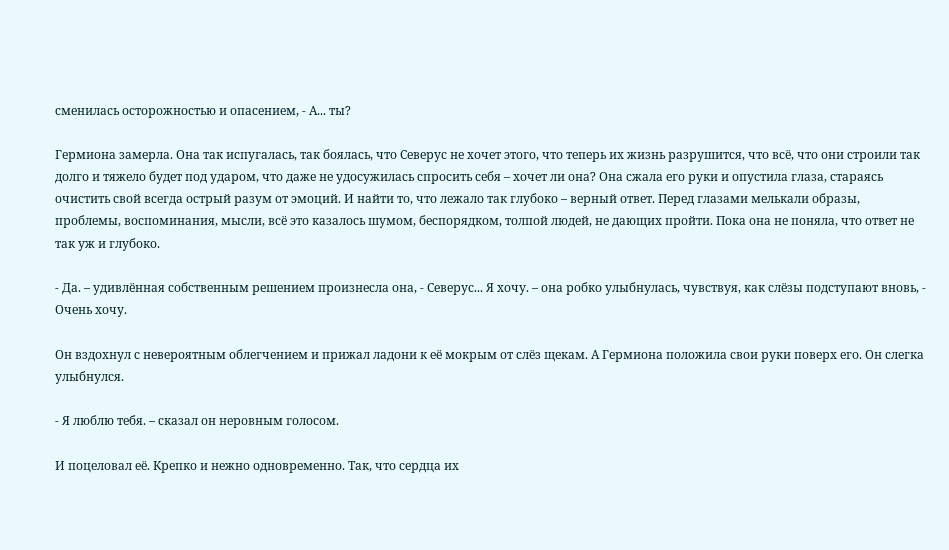сменилась осторожностью и опасением, - А... ты?

Гермиона замерла. Она так испугалась, так боялась, что Северус не хочет этого, что теперь их жизнь разрушится, что всё, что они строили так долго и тяжело будет под ударом, что даже не удосужилась спросить себя – хочет ли она? Она сжала его руки и опустила глаза, стараясь очистить свой всегда острый разум от эмоций. И найти то, что лежало так глубоко – верный ответ. Перед глазами мелькали образы, проблемы, воспоминания, мысли, всё это казалось шумом, беспорядком, толпой людей, не дающих пройти. Пока она не поняла, что ответ не так уж и глубоко.

- Да. – удивлённая собственным решением произнесла она, - Северус... Я хочу. – она робко улыбнулась, чувствуя, как слёзы подступают вновь, - Очень хочу.

Он вздохнул с невероятным облегчением и прижал ладони к её мокрым от слёз щекам. А Гермиона положила свои руки поверх его. Он слегка улыбнулся.

- Я люблю тебя. – сказал он неровным голосом.

И поцеловал её. Крепко и нежно одновременно. Так, что сердца их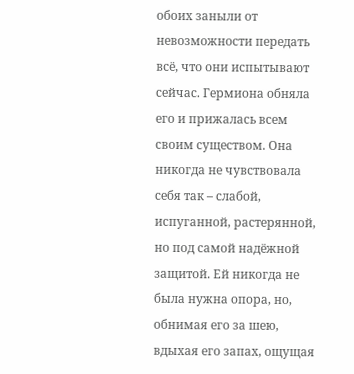обоих заныли от невозможности передать всё, что они испытывают сейчас. Гермиона обняла его и прижалась всем своим существом. Она никогда не чувствовала себя так – слабой, испуганной, растерянной, но под самой надёжной защитой. Ей никогда не была нужна опора, но, обнимая его за шею, вдыхая его запах, ощущая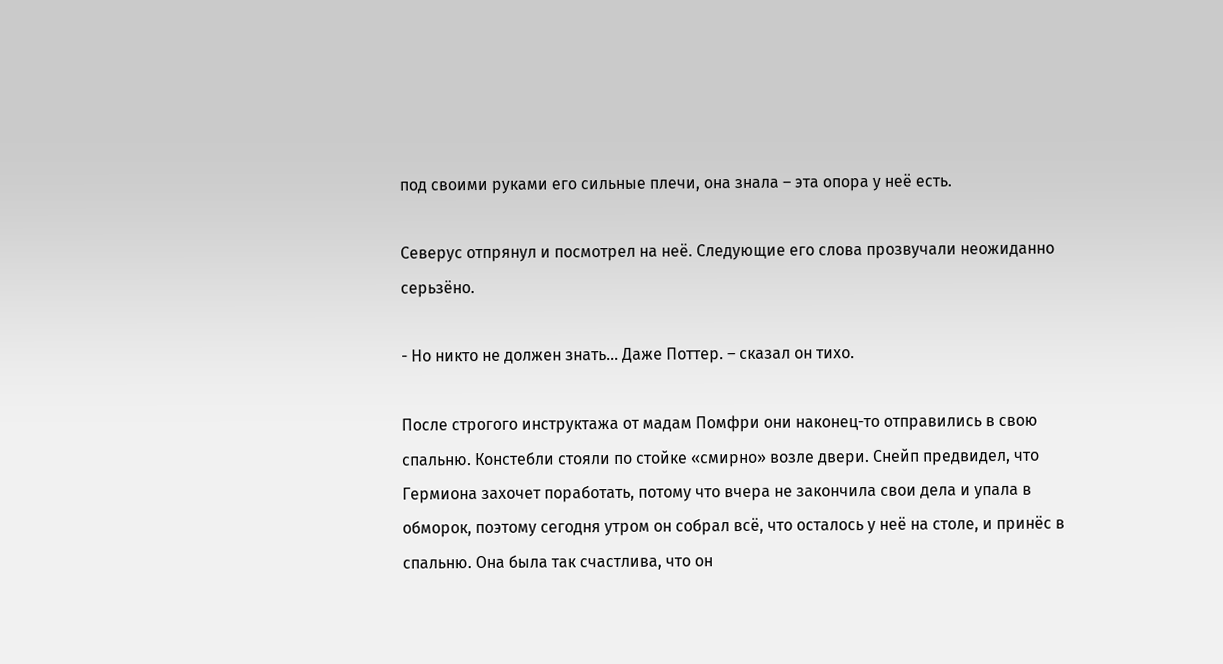под своими руками его сильные плечи, она знала – эта опора у неё есть.

Северус отпрянул и посмотрел на неё. Следующие его слова прозвучали неожиданно серьзёно.

- Но никто не должен знать... Даже Поттер. – сказал он тихо.

После строгого инструктажа от мадам Помфри они наконец-то отправились в свою спальню. Констебли стояли по стойке «смирно» возле двери. Снейп предвидел, что Гермиона захочет поработать, потому что вчера не закончила свои дела и упала в обморок, поэтому сегодня утром он собрал всё, что осталось у неё на столе, и принёс в спальню. Она была так счастлива, что он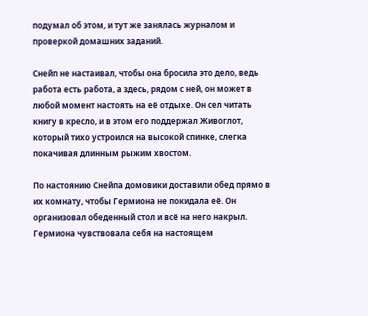подумал об этом, и тут же занялась журналом и проверкой домашних заданий.

Снейп не настаивал, чтобы она бросила это дело, ведь работа есть работа, а здесь, рядом с ней, он может в любой момент настоять на её отдыхе. Он сел читать книгу в кресло, и в этом его поддержал Живоглот, который тихо устроился на высокой спинке, слегка покачивая длинным рыжим хвостом.

По настоянию Снейпа домовики доставили обед прямо в их комнату, чтобы Гермиона не покидала её. Он организовал обеденный стол и всё на него накрыл. Гермиона чувствовала себя на настоящем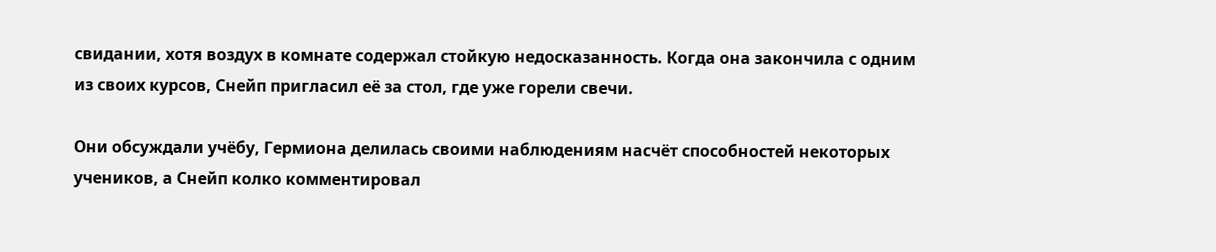свидании, хотя воздух в комнате содержал стойкую недосказанность. Когда она закончила с одним из своих курсов, Снейп пригласил её за стол, где уже горели свечи.

Они обсуждали учёбу, Гермиона делилась своими наблюдениям насчёт способностей некоторых учеников, а Снейп колко комментировал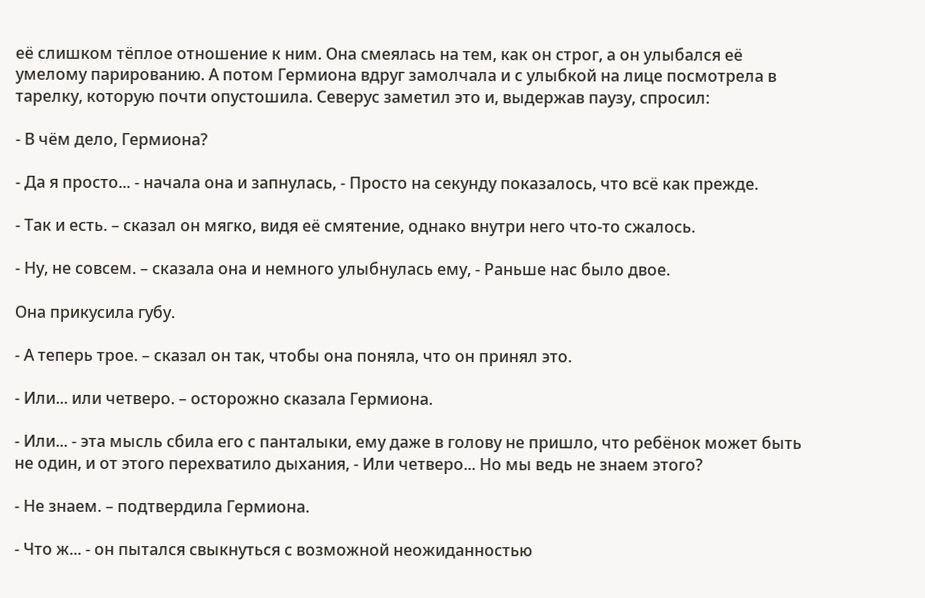её слишком тёплое отношение к ним. Она смеялась на тем, как он строг, а он улыбался её умелому парированию. А потом Гермиона вдруг замолчала и с улыбкой на лице посмотрела в тарелку, которую почти опустошила. Северус заметил это и, выдержав паузу, спросил:

- В чём дело, Гермиона?

- Да я просто... - начала она и запнулась, - Просто на секунду показалось, что всё как прежде.

- Так и есть. – сказал он мягко, видя её смятение, однако внутри него что-то сжалось.

- Ну, не совсем. – сказала она и немного улыбнулась ему, - Раньше нас было двое.

Она прикусила губу.

- А теперь трое. – сказал он так, чтобы она поняла, что он принял это.

- Или... или четверо. – осторожно сказала Гермиона.

- Или... - эта мысль сбила его с панталыки, ему даже в голову не пришло, что ребёнок может быть не один, и от этого перехватило дыхания, - Или четверо... Но мы ведь не знаем этого?

- Не знаем. – подтвердила Гермиона.

- Что ж... - он пытался свыкнуться с возможной неожиданностью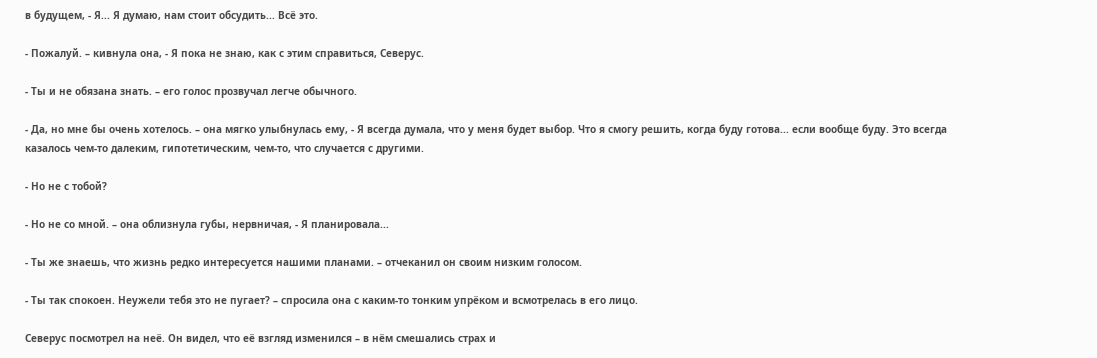в будущем, - Я... Я думаю, нам стоит обсудить... Всё это.

- Пожалуй. – кивнула она, - Я пока не знаю, как с этим справиться, Северус.

- Ты и не обязана знать. – его голос прозвучал легче обычного.

- Да, но мне бы очень хотелось. – она мягко улыбнулась ему, - Я всегда думала, что у меня будет выбор. Что я смогу решить, когда буду готова... если вообще буду. Это всегда казалось чем-то далеким, гипотетическим, чем-то, что случается с другими.

- Но не с тобой?

- Но не со мной. – она облизнула губы, нервничая, - Я планировала...

- Ты же знаешь, что жизнь редко интересуется нашими планами. – отчеканил он своим низким голосом.

- Ты так спокоен. Неужели тебя это не пугает? – спросила она с каким-то тонким упрёком и всмотрелась в его лицо.

Северус посмотрел на неё. Он видел, что её взгляд изменился – в нём смешались страх и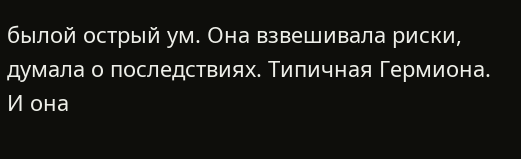былой острый ум. Она взвешивала риски, думала о последствиях. Типичная Гермиона. И она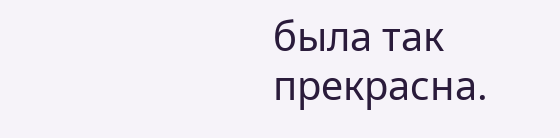была так прекрасна.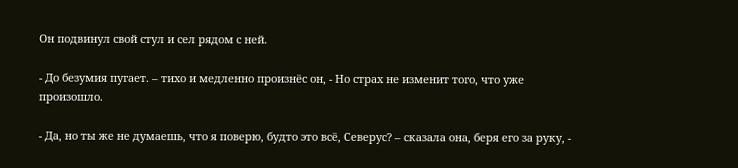Он подвинул свой стул и сел рядом с ней.

- До безумия пугает. – тихо и медленно произнёс он, - Но страх не изменит того, что уже произошло.

- Да, но ты же не думаешь, что я поверю, будто это всё, Северус? – сказала она, беря его за руку, -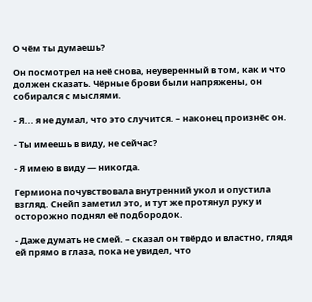О чём ты думаешь?

Он посмотрел на неё снова, неуверенный в том, как и что должен сказать. Чёрные брови были напряжены, он собирался с мыслями.

- Я... я не думал, что это случится. – наконец произнёс он.

- Ты имеешь в виду, не сейчас?

- Я имею в виду — никогда.

Гермиона почувствовала внутренний укол и опустила взгляд. Снейп заметил это, и тут же протянул руку и осторожно поднял её подбородок.

- Даже думать не смей. – сказал он твёрдо и властно, глядя ей прямо в глаза, пока не увидел, что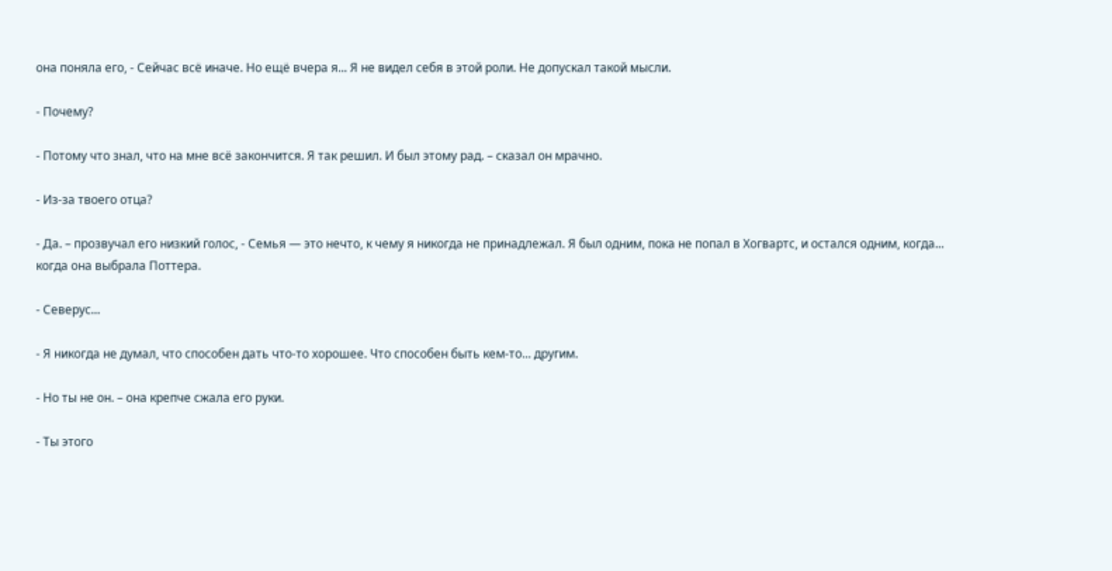она поняла его, - Сейчас всё иначе. Но ещё вчера я... Я не видел себя в этой роли. Не допускал такой мысли.

- Почему?

- Потому что знал, что на мне всё закончится. Я так решил. И был этому рад. – сказал он мрачно.

- Из-за твоего отца?

- Да. – прозвучал его низкий голос, - Семья — это нечто, к чему я никогда не принадлежал. Я был одним, пока не попал в Хогвартс, и остался одним, когда... когда она выбрала Поттера.

- Северус...

- Я никогда не думал, что способен дать что-то хорошее. Что способен быть кем-то... другим.

- Но ты не он. – она крепче сжала его руки.

- Ты этого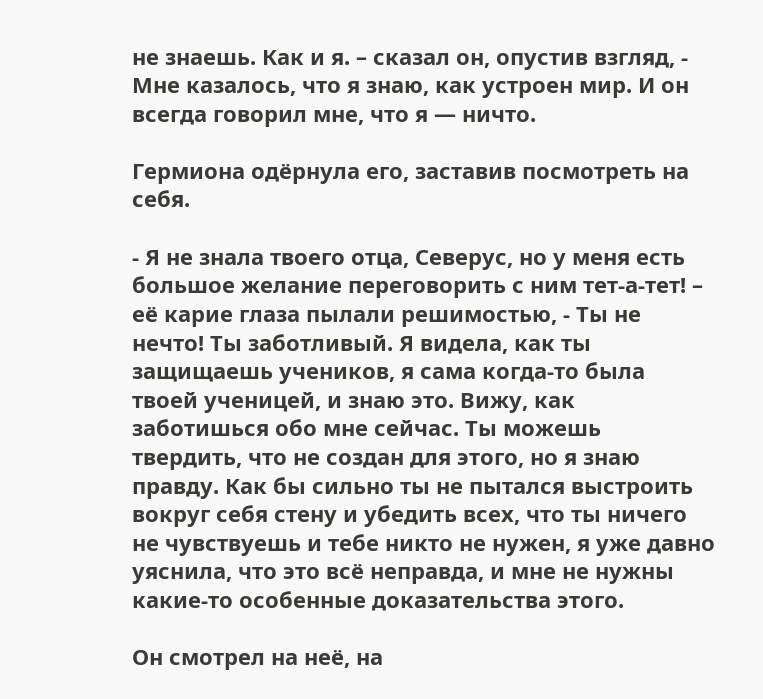не знаешь. Как и я. – сказал он, опустив взгляд, - Мне казалось, что я знаю, как устроен мир. И он всегда говорил мне, что я — ничто.

Гермиона одёрнула его, заставив посмотреть на себя.

- Я не знала твоего отца, Северус, но у меня есть большое желание переговорить с ним тет-а-тет! – её карие глаза пылали решимостью, - Ты не нечто! Ты заботливый. Я видела, как ты защищаешь учеников, я сама когда-то была твоей ученицей, и знаю это. Вижу, как заботишься обо мне сейчас. Ты можешь твердить, что не создан для этого, но я знаю правду. Как бы сильно ты не пытался выстроить вокруг себя стену и убедить всех, что ты ничего не чувствуешь и тебе никто не нужен, я уже давно уяснила, что это всё неправда, и мне не нужны какие-то особенные доказательства этого.

Он смотрел на неё, на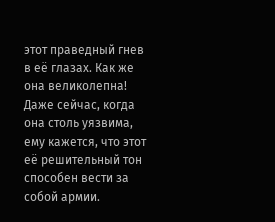этот праведный гнев в её глазах. Как же она великолепна! Даже сейчас, когда она столь уязвима, ему кажется, что этот её решительный тон способен вести за собой армии.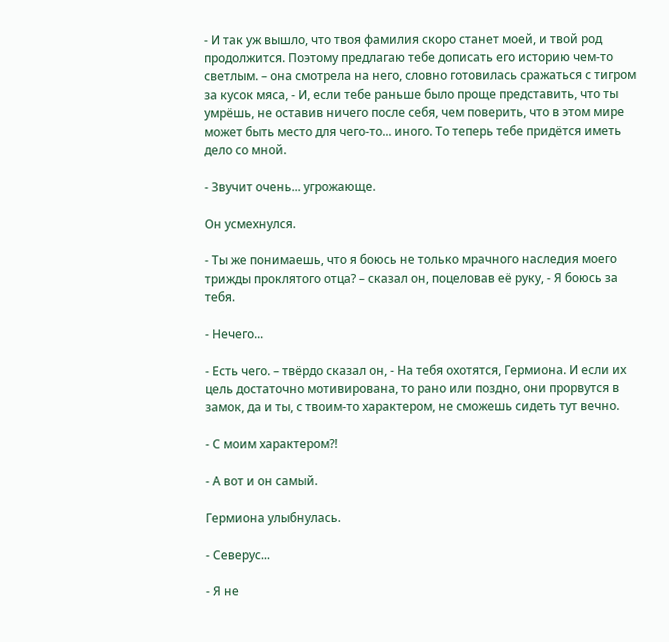- И так уж вышло, что твоя фамилия скоро станет моей, и твой род продолжится. Поэтому предлагаю тебе дописать его историю чем-то светлым. – она смотрела на него, словно готовилась сражаться с тигром за кусок мяса, - И, если тебе раньше было проще представить, что ты умрёшь, не оставив ничего после себя, чем поверить, что в этом мире может быть место для чего-то... иного. То теперь тебе придётся иметь дело со мной.

- Звучит очень... угрожающе.

Он усмехнулся.

- Ты же понимаешь, что я боюсь не только мрачного наследия моего трижды проклятого отца? – сказал он, поцеловав её руку, - Я боюсь за тебя.

- Нечего...

- Есть чего. – твёрдо сказал он, - На тебя охотятся, Гермиона. И если их цель достаточно мотивирована, то рано или поздно, они прорвутся в замок, да и ты, с твоим-то характером, не сможешь сидеть тут вечно.

- С моим характером?!

- А вот и он самый.

Гермиона улыбнулась.

- Северус...

- Я не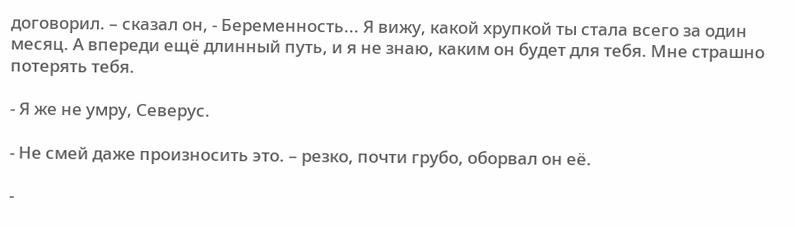договорил. – сказал он, - Беременность... Я вижу, какой хрупкой ты стала всего за один месяц. А впереди ещё длинный путь, и я не знаю, каким он будет для тебя. Мне страшно потерять тебя.

- Я же не умру, Северус.

- Не смей даже произносить это. – резко, почти грубо, оборвал он её.

-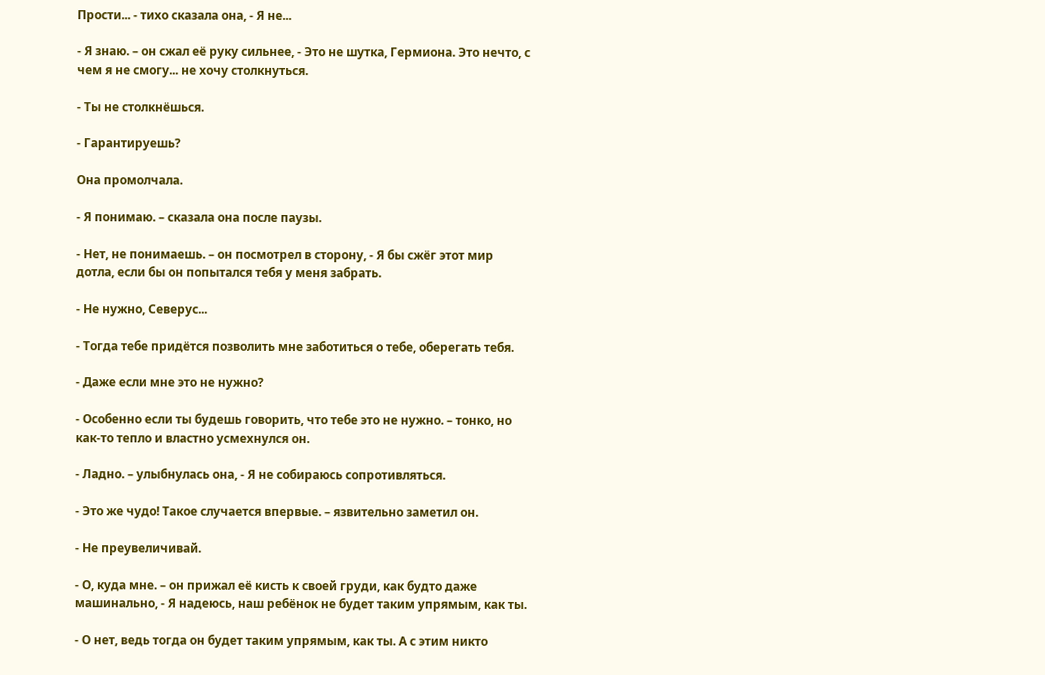Прости... - тихо сказала она, - Я не...

- Я знаю. – он сжал её руку сильнее, - Это не шутка, Гермиона. Это нечто, с чем я не смогу... не хочу столкнуться.

- Ты не столкнёшься.

- Гарантируешь?

Она промолчала.

- Я понимаю. – сказала она после паузы.

- Нет, не понимаешь. – он посмотрел в сторону, - Я бы сжёг этот мир дотла, если бы он попытался тебя у меня забрать.

- Не нужно, Северус...

- Тогда тебе придётся позволить мне заботиться о тебе, оберегать тебя.

- Даже если мне это не нужно?

- Особенно если ты будешь говорить, что тебе это не нужно. – тонко, но как-то тепло и властно усмехнулся он.

- Ладно. – улыбнулась она, - Я не собираюсь сопротивляться.

- Это же чудо! Такое случается впервые. – язвительно заметил он.

- Не преувеличивай.

- О, куда мне. – он прижал её кисть к своей груди, как будто даже машинально, - Я надеюсь, наш ребёнок не будет таким упрямым, как ты.

- О нет, ведь тогда он будет таким упрямым, как ты. А с этим никто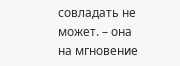совладать не может. – она на мгновение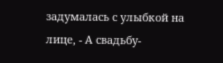задумалась с улыбкой на лице, - А свадьбу-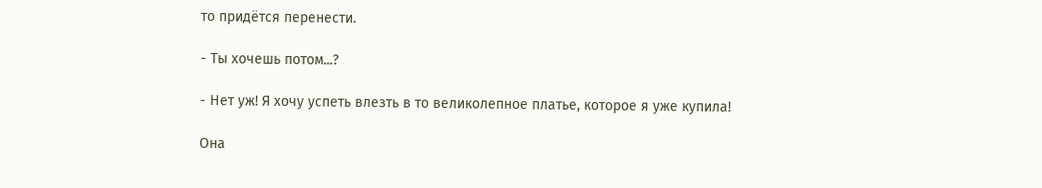то придётся перенести.

- Ты хочешь потом...?

- Нет уж! Я хочу успеть влезть в то великолепное платье, которое я уже купила!

Она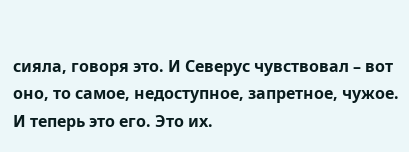сияла, говоря это. И Северус чувствовал – вот оно, то самое, недоступное, запретное, чужое. И теперь это его. Это их.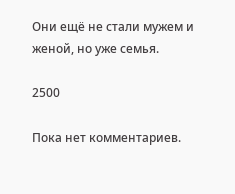Они ещё не стали мужем и женой, но уже семья.

2500

Пока нет комментариев.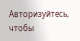Авторизуйтесь, чтобы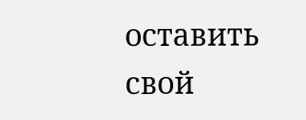оставить свой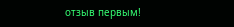отзыв первым!